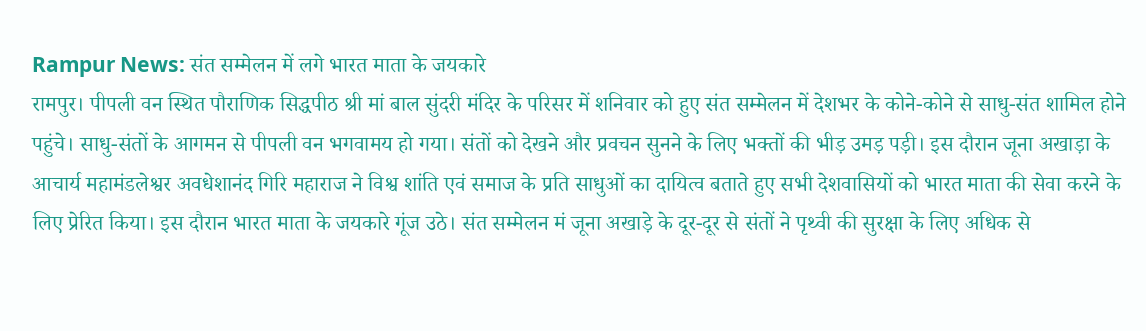Rampur News: संत सम्मेलन में लगे भारत माता के जयकारे
रामपुर। पीपली वन स्थित पौराणिक सिद्धपीठ श्री मां बाल सुंदरी मंदिर के परिसर में शनिवार को हुए संत सम्मेलन में देशभर के कोने-कोने से साधु-संत शामिल होने पहुंचे। साधु-संतों के आगमन से पीपली वन भगवामय हो गया। संतों को देखने और प्रवचन सुनने के लिए भक्तों की भीड़ उमड़ पड़ी। इस दौरान जूना अखाड़ा के आचार्य महामंडलेश्वर अवधेशानंद गिरि महाराज ने विश्व शांति एवं समाज के प्रति साधुओं का दायित्व बताते हुए सभी देशवासियों को भारत माता की सेवा करने के लिए प्रेरित किया। इस दौरान भारत माता के जयकारे गूंज उठे। संत सम्मेलन मं जूना अखाड़े के दूर-दूर से संतों ने पृथ्वी की सुरक्षा के लिए अधिक से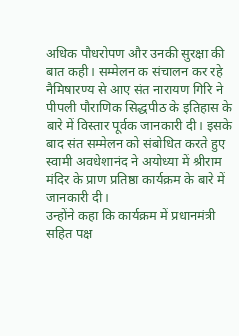अधिक पौधरोपण और उनकी सुरक्षा की बात कही। सम्मेलन क संचालन कर रहे नैमिषारण्य से आए संत नारायण गिरि ने पीपली पौराणिक सिद्धपीठ के इतिहास के बारे में विस्तार पूर्वक जानकारी दी। इसके बाद संत सम्मेलन को संबोधित करते हुए स्वामी अवधेशानंद ने अयोध्या में श्रीराम मंदिर के प्राण प्रतिष्ठा कार्यक्रम के बारे में जानकारी दी।
उन्होंने कहा कि कार्यक्रम में प्रधानमंत्री सहित पक्ष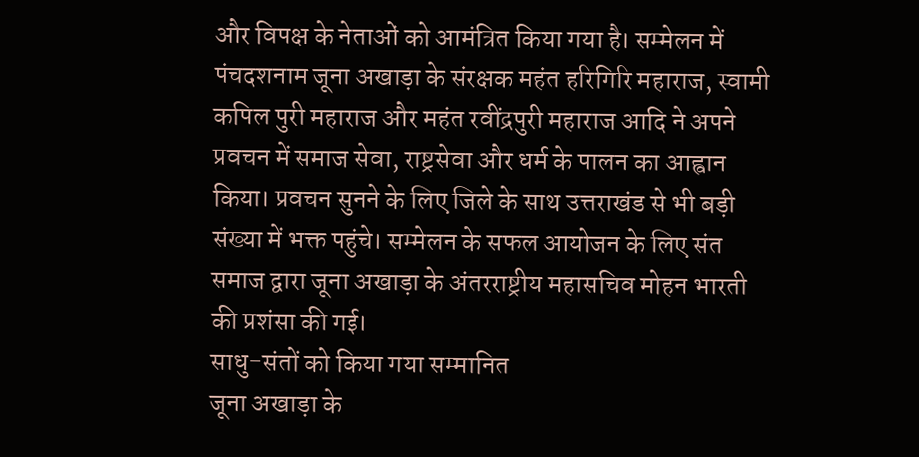और विपक्ष के नेताओं को आमंत्रित किया गया है। सम्मेलन में पंचदशनाम जूना अखाड़ा के संरक्षक महंत हरिगिरि महाराज, स्वामी कपिल पुरी महाराज और महंत रवींद्रपुरी महाराज आदि ने अपने प्रवचन में समाज सेवा, राष्ट्रसेवा और धर्म के पालन का आह्वान किया। प्रवचन सुनने के लिए जिले के साथ उत्तराखंड से भी बड़ी संख्या में भक्त पहुंचे। सम्मेलन के सफल आयोजन के लिए संत समाज द्वारा जूना अखाड़ा के अंतरराष्ट्रीय महासचिव मोहन भारती की प्रशंसा की गई।
साधु-संतों को किया गया सम्मानित
जूना अखाड़ा के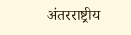अंतरराष्ट्रीय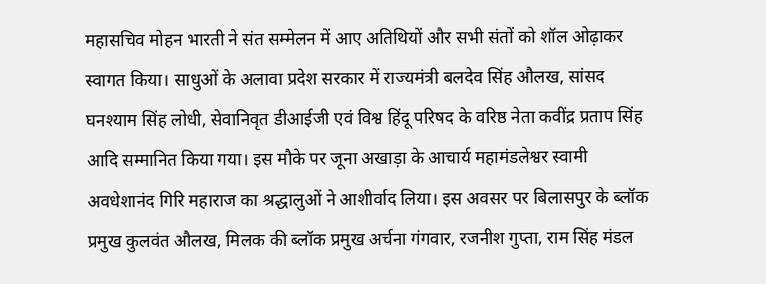महासचिव मोहन भारती ने संत सम्मेलन में आए अतिथियों और सभी संतों को शॉल ओढ़ाकर स्वागत किया। साधुओं के अलावा प्रदेश सरकार में राज्यमंत्री बलदेव सिंह औलख, सांसद घनश्याम सिंह लोधी, सेवानिवृत डीआईजी एवं विश्व हिंदू परिषद के वरिष्ठ नेता कवींद्र प्रताप सिंह आदि सम्मानित किया गया। इस मौके पर जूना अखाड़ा के आचार्य महामंडलेश्वर स्वामी अवधेशानंद गिरि महाराज का श्रद्धालुओं ने आशीर्वाद लिया। इस अवसर पर बिलासपुर के ब्लॉक प्रमुख कुलवंत औलख, मिलक की ब्लॉक प्रमुख अर्चना गंगवार, रजनीश गुप्ता, राम सिंह मंडल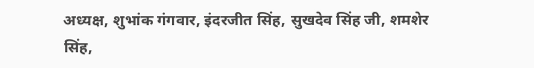अध्यक्ष, शुभांक गंगवार, इंदरजीत सिंह, सुखदेव सिंह जी, शमशेर सिंह,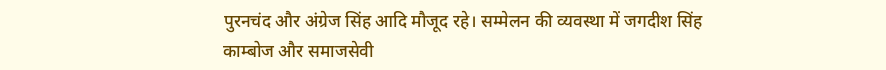पुरनचंद और अंग्रेज सिंह आदि मौजूद रहे। सम्मेलन की व्यवस्था में जगदीश सिंह काम्बोज और समाजसेवी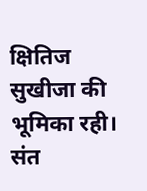क्षितिज सुखीजा की भूमिका रही। संत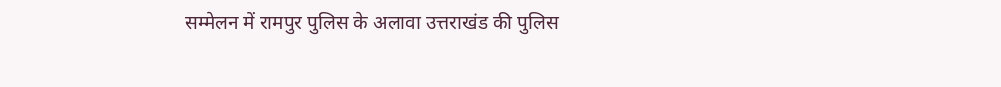सम्मेलन में रामपुर पुलिस के अलावा उत्तराखंड की पुलिस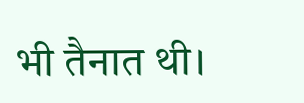भी तैनात थी।